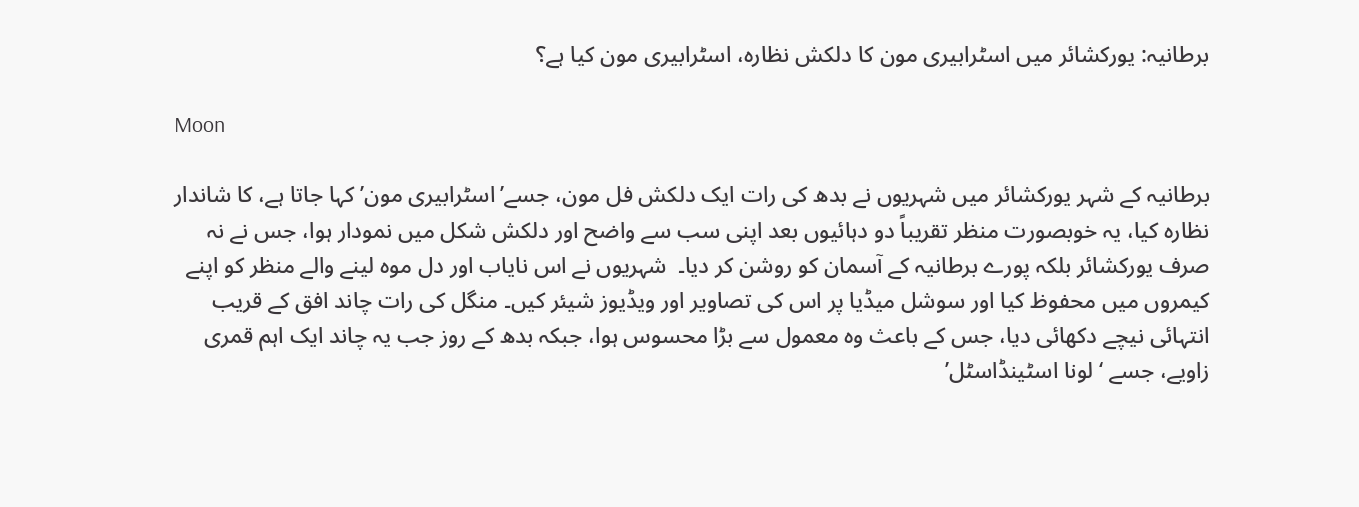برطانیہ: یورکشائر میں اسٹرابیری مون کا دلکش نظارہ، اسٹرابیری مون کیا ہے؟

Moon

برطانیہ کے شہر یورکشائر میں شہریوں نے بدھ کی رات ایک دلکش فل مون، جسے’اسٹرابیری مون’ کہا جاتا ہے، کا شاندار نظارہ کیا، یہ خوبصورت منظر تقریباً دو دہائیوں بعد اپنی سب سے واضح اور دلکش شکل میں نمودار ہوا، جس نے نہ صرف یورکشائر بلکہ پورے برطانیہ کے آسمان کو روشن کر دیا۔  شہریوں نے اس نایاب اور دل موہ لینے والے منظر کو اپنے کیمروں میں محفوظ کیا اور سوشل میڈیا پر اس کی تصاویر اور ویڈیوز شیئر کیں۔ منگل کی رات چاند افق کے قریب انتہائی نیچے دکھائی دیا، جس کے باعث وہ معمول سے بڑا محسوس ہوا، جبکہ بدھ کے روز جب یہ چاند ایک اہم قمری زاویے، جسے ‘لونا اسٹینڈاسٹل’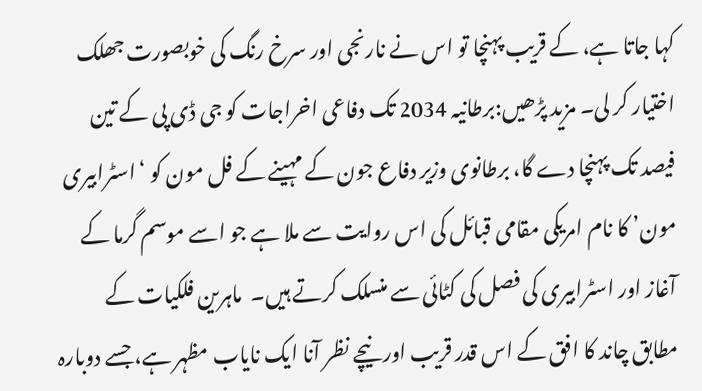کہا جاتا ہے، کے قریب پہنچا تو اس نے نارنجی اور سرخ رنگ کی خوبصورت جھلک اختیار کر لی۔ مزید پڑھیں:برطانیہ 2034 تک دفاعی اخراجات کو جی ڈی پی کے تین فیصد تک پہنچا دے گا، برطانوی وزیر دفاع جون کے مہینے کے فل مون کو ‘اسٹرابیری مون’ کا نام امریکی مقامی قبائل کی اس روایت سے ملا ہے جو اسے موسم گرما کے آغاز اور اسٹرابیری کی فصل کی کٹائی سے منسلک کرتے ہیں۔  ماہرین فلکیات کے مطابق چاند کا افق کے اس قدر قریب اور نیچے نظر آنا ایک نایاب مظہر ہے، جسے دوبارہ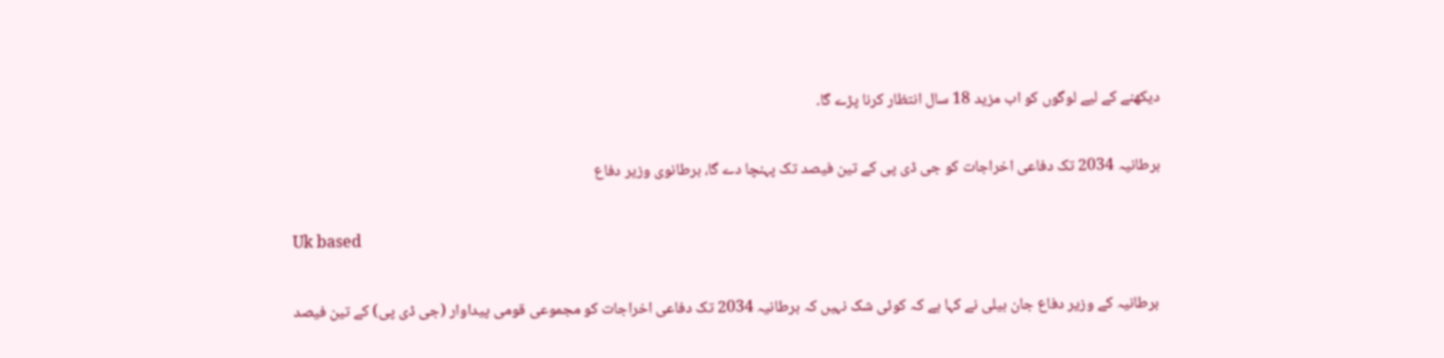دیکھنے کے لیے لوگوں کو اب مزید 18 سال انتظار کرنا پڑے گا۔

برطانیہ 2034 تک دفاعی اخراجات کو جی ڈی پی کے تین فیصد تک پہنچا دے گا، برطانوی وزیر دفاع

Uk based

 برطانیہ کے وزیر دفاع جان ہیلی نے کہا ہے کہ کوئی شک نہیں کہ برطانیہ 2034 تک دفاعی اخراجات کو مجموعی قومی پیداوار (جی ڈی پی) کے تین فیصد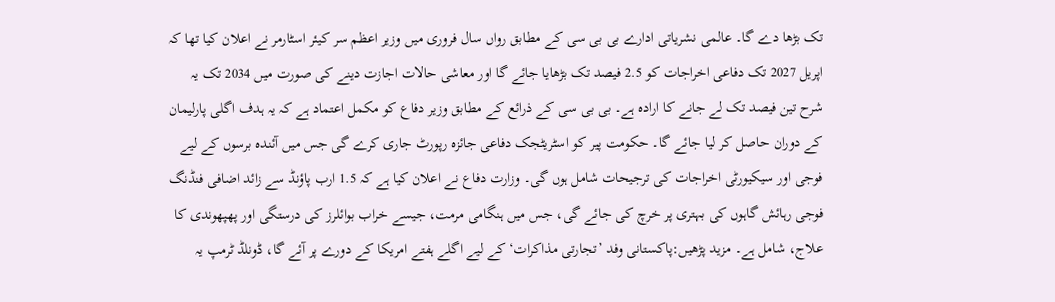تک بڑھا دے گا۔ عالمی نشریاتی ادارے بی بی سی کے مطابق رواں سال فروری میں وزیر اعظم سر کیئر اسٹارمر نے اعلان کیا تھا کہ اپریل 2027 تک دفاعی اخراجات کو 2.5 فیصد تک بڑھایا جائے گا اور معاشی حالات اجازت دینے کی صورت میں 2034 تک یہ شرح تین فیصد تک لے جانے کا ارادہ ہے۔ بی بی سی کے ذرائع کے مطابق وزیر دفاع کو مکمل اعتماد ہے کہ یہ ہدف اگلی پارلیمان کے دوران حاصل کر لیا جائے گا۔ حکومت پیر کو اسٹریٹجک دفاعی جائزہ رپورٹ جاری کرے گی جس میں آئندہ برسوں کے لیے فوجی اور سیکیورٹی اخراجات کی ترجیحات شامل ہوں گی۔ وزارت دفاع نے اعلان کیا ہے کہ 1.5 ارب پاؤنڈ سے زائد اضافی فنڈنگ فوجی رہائش گاہوں کی بہتری پر خرچ کی جائے گی، جس میں ہنگامی مرمت، جیسے خراب بوائلرز کی درستگی اور پھپھوندی کا علاج، شامل ہے۔ مزید پڑھیں:پاکستانی وفد ’تجارتی مذاکرات‘ کے لیے اگلے ہفتے امریکا کے دورے پر آئے گا، ڈونلڈ ٹرمپ یہ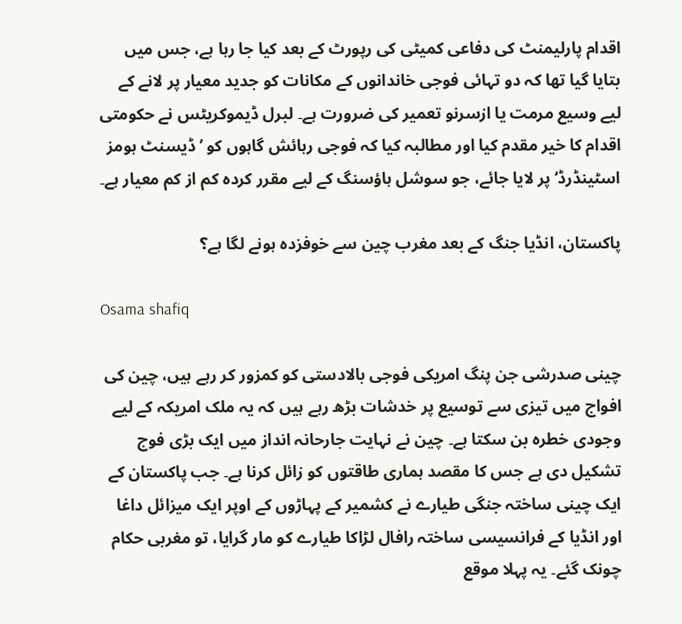اقدام پارلیمنٹ کی دفاعی کمیٹی کی رپورٹ کے بعد کیا جا رہا ہے، جس میں بتایا گیا تھا کہ دو تہائی فوجی خاندانوں کے مکانات کو جدید معیار پر لانے کے لیے وسیع مرمت یا ازسرنو تعمیر کی ضرورت ہے۔ لبرل ڈیموکریٹس نے حکومتی اقدام کا خیر مقدم کیا اور مطالبہ کیا کہ فوجی رہائش گاہوں کو ’ڈیسنٹ ہومز اسٹینڈرڈ‘ پر لایا جائے، جو سوشل ہاؤسنگ کے لیے مقرر کردہ کم از کم معیار ہے۔

پاکستان، انڈیا جنگ کے بعد مغرب چین سے خوفزدہ ہونے لگا ہے؟

Osama shafiq

چینی صدرشی جن پنگ امریکی فوجی بالادستی کو کمزور کر رہے ہیں، چین کی افواج میں تیزی سے توسیع پر خدشات بڑھ رہے ہیں کہ یہ ملک امریکہ کے لیے وجودی خطرہ بن سکتا ہے۔ چین نے نہایت جارحانہ انداز میں ایک بڑی فوج تشکیل دی ہے جس کا مقصد ہماری طاقتوں کو زائل کرنا ہے۔ جب پاکستان کے ایک چینی ساختہ جنگی طیارے نے کشمیر کے پہاڑوں کے اوپر ایک میزائل داغا اور انڈیا کے فرانسیسی ساختہ رافال لڑاکا طیارے کو مار گرایا، تو مغربی حکام چونک گئے۔ یہ پہلا موقع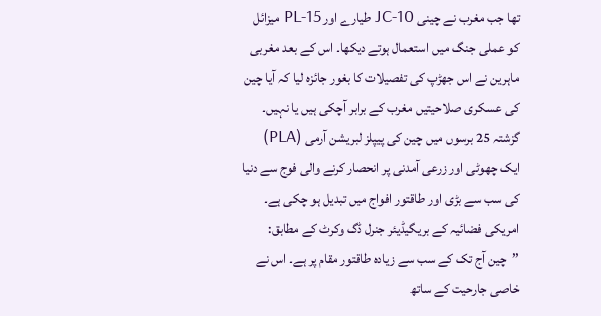تھا جب مغرب نے چینی JC-10 طیارے اور PL-15 میزائل کو عملی جنگ میں استعمال ہوتے دیکھا۔ اس کے بعد مغربی ماہرین نے اس جھڑپ کی تفصیلات کا بغور جائزہ لیا کہ آیا چین کی عسکری صلاحیتیں مغرب کے برابر آچکی ہیں یا نہیں۔ گزشتہ 25 برسوں میں چین کی پیپلز لبریشن آرمی (PLA) ایک چھوٹی اور زرعی آمدنی پر انحصار کرنے والی فوج سے دنیا کی سب سے بڑی اور طاقتور افواج میں تبدیل ہو چکی ہے۔ امریکی فضائیہ کے بریگیڈیئر جنرل ڈگ وکرٹ کے مطابق: ’’چین آج تک کے سب سے زیادہ طاقتور مقام پر ہے۔ اس نے خاصی جارحیت کے ساتھ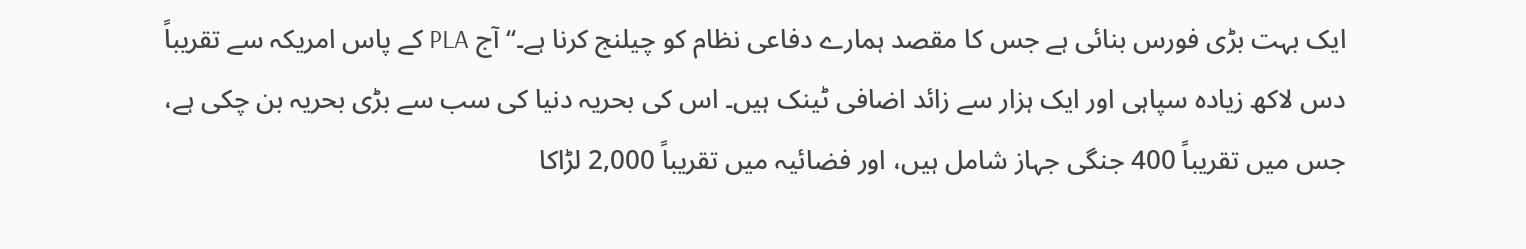ایک بہت بڑی فورس بنائی ہے جس کا مقصد ہمارے دفاعی نظام کو چیلنج کرنا ہے۔‘‘ آج PLA کے پاس امریکہ سے تقریباً دس لاکھ زیادہ سپاہی اور ایک ہزار سے زائد اضافی ٹینک ہیں۔ اس کی بحریہ دنیا کی سب سے بڑی بحریہ بن چکی ہے، جس میں تقریباً 400 جنگی جہاز شامل ہیں، اور فضائیہ میں تقریباً 2,000 لڑاکا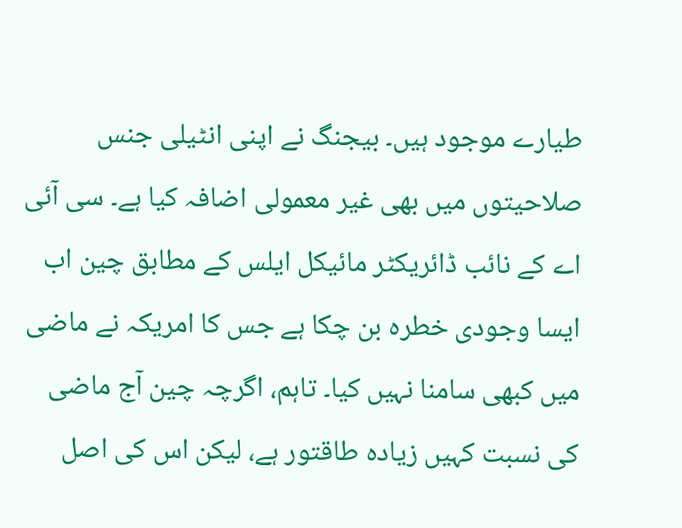طیارے موجود ہیں۔ بیجنگ نے اپنی انٹیلی جنس صلاحیتوں میں بھی غیر معمولی اضافہ کیا ہے۔ سی آئی اے کے نائب ڈائریکٹر مائیکل ایلس کے مطابق چین اب ایسا وجودی خطرہ بن چکا ہے جس کا امریکہ نے ماضی میں کبھی سامنا نہیں کیا۔ تاہم، اگرچہ چین آج ماضی کی نسبت کہیں زیادہ طاقتور ہے، لیکن اس کی اصل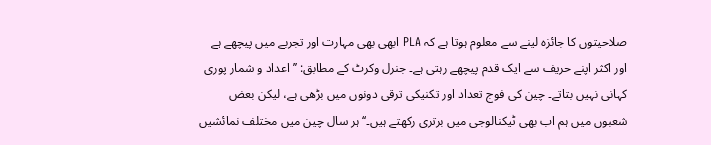صلاحیتوں کا جائزہ لینے سے معلوم ہوتا ہے کہ PLA ابھی بھی مہارت اور تجربے میں پیچھے ہے اور اکثر اپنے حریف سے ایک قدم پیچھے رہتی ہے۔ جنرل وکرٹ کے مطابق: ’’اعداد و شمار پوری کہانی نہیں بتاتے۔ چین کی فوج تعداد اور تکنیکی ترقی دونوں میں بڑھی ہے، لیکن بعض شعبوں میں ہم اب بھی ٹیکنالوجی میں برتری رکھتے ہیں۔‘‘ ہر سال چین میں مختلف نمائشیں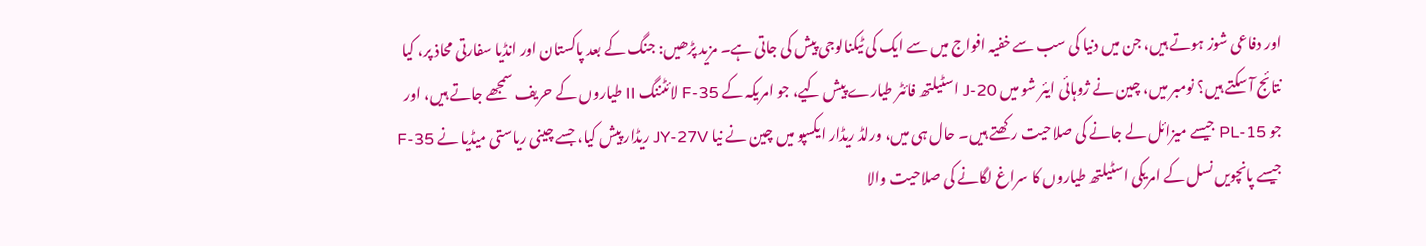اور دفاعی شوز ہوتے ہیں، جن میں دنیا کی سب سے خفیہ افواج میں سے ایک کی ٹیکنالوجی پیش کی جاتی ہے۔ مزید پڑھیں: جنگ کے بعد پاکستان اور انڈیا سفارتی محاذ پر، کیا نتائج آ سکتے ہیں؟ نومبر میں، چین نے ژوہائی ایئر شو میں J-20 اسٹیلتھ فائٹر طیارے پیش کیے، جو امریکہ کے F-35 لائٹننگ II طیاروں کے حریف سمجھے جاتے ہیں، اور جو PL-15 جیسے میزائل لے جانے کی صلاحیت رکھتے ہیں۔ حال ہی میں، ورلڈ ریڈار ایکسپو میں چین نے نیا JY-27V ریڈار پیش کیا، جسے چینی ریاستی میڈیا نے F-35 جیسے پانچویں نسل کے امریکی اسٹیلتھ طیاروں کا سراغ لگانے کی صلاحیت والا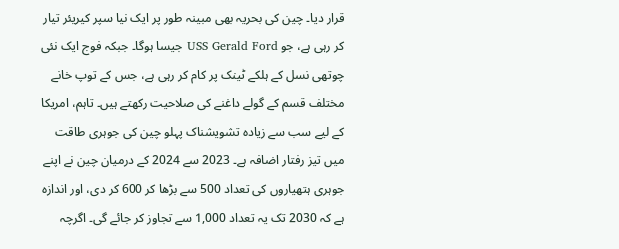قرار دیا۔ چین کی بحریہ بھی مبینہ طور پر ایک نیا سپر کیریئر تیار کر رہی ہے، جو USS Gerald Ford جیسا ہوگا۔ جبکہ فوج ایک نئی چوتھی نسل کے ہلکے ٹینک پر کام کر رہی ہے، جس کے توپ خانے مختلف قسم کے گولے داغنے کی صلاحیت رکھتے ہیں۔ تاہم، امریکا کے لیے سب سے زیادہ تشویشناک پہلو چین کی جوہری طاقت میں تیز رفتار اضافہ ہے۔ 2023 سے 2024 کے درمیان چین نے اپنے جوہری ہتھیاروں کی تعداد 500 سے بڑھا کر 600 کر دی، اور اندازہ ہے کہ 2030 تک یہ تعداد 1,000 سے تجاوز کر جائے گی۔ اگرچہ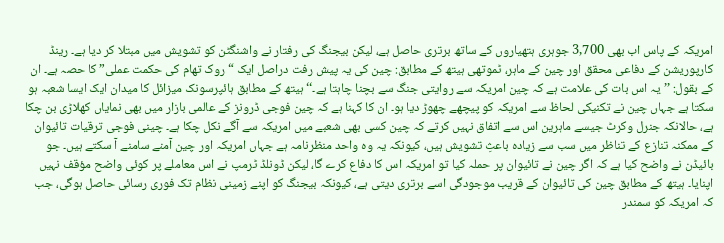امریکہ کے پاس اب بھی 3,700 جوہری ہتھیاروں کے ساتھ برتری حاصل ہے، لیکن بیجنگ کی رفتار نے واشنگٹن کو تشویش میں مبتلا کر دیا ہے۔ رینڈ کارپوریشن کے دفاعی محقق اور چین کے ماہر، ٹموتھی ہیتھ کے مطابق: چین کی یہ پیش رفت دراصل ایک “روک تھام کی حکمت عملی” کا حصہ ہے۔ ان کے بقول: ’’یہ اس بات کی علامت ہے کہ چین امریکہ سے روایتی جنگ سے بچنا چاہتا ہے۔‘‘ ہیتھ کے مطابق ہائپرسونک میزائل کا میدان ایک ایسا شعبہ ہو سکتا ہے جہاں چین نے تکنیکی لحاظ سے امریکہ کو پیچھے چھوڑ دیا ہو۔ ان کا کہنا ہے کہ چین فوجی ڈرونز کے عالمی بازار میں بھی نمایاں کھلاڑی بن چکا ہے، حالانکہ جنرل وکرٹ جیسے ماہرین اس سے اتفاق نہیں کرتے کہ چین کسی بھی شعبے میں امریکہ سے آگے نکل چکا ہے۔ چینی فوجی ترقیات تائیوان کے ممکنہ تنازع کے تناظر میں سب سے زیادہ باعثِ تشویش ہیں، کیونکہ یہ وہ واحد منظرنامہ ہے جہاں امریکہ اور چین آمنے سامنے آ سکتے ہیں۔ جو بائیڈن نے واضح کیا ہے کہ اگر چین نے تائیوان پر حملہ کیا تو امریکہ اس کا دفاع کرے گا، لیکن ڈونلڈ ٹرمپ نے اس معاملے پر کوئی واضح مؤقف نہیں اپنایا۔ ہیتھ کے مطابق چین کی تائیوان کے قریب موجودگی اسے برتری دیتی ہے، کیونکہ بیجنگ کو اپنے زمینی نظام تک فوری رسائی حاصل ہوگی، جب کہ امریکہ کو سمندر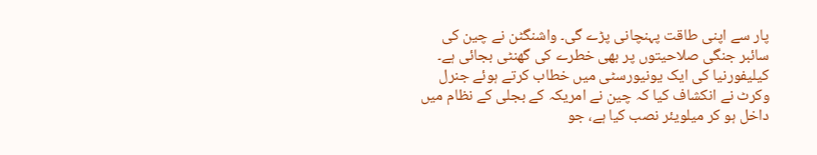پار سے اپنی طاقت پہنچانی پڑے گی۔ واشنگٹن نے چین کی سائبر جنگی صلاحیتوں پر بھی خطرے کی گھنٹی بجائی ہے۔ کیلیفورنیا کی ایک یونیورسٹی میں خطاب کرتے ہوئے جنرل وکرٹ نے انکشاف کیا کہ چین نے امریکہ کے بجلی کے نظام میں داخل ہو کر میلویئر نصب کیا ہے، جو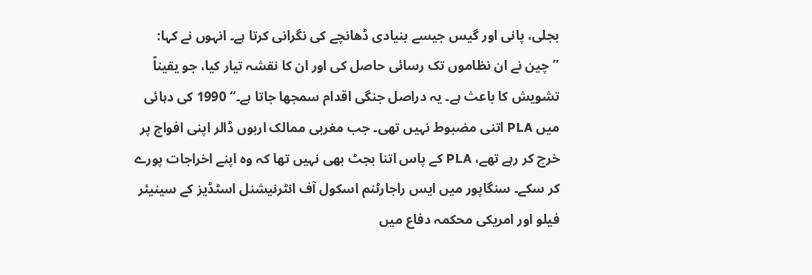بجلی، پانی اور گیس جیسے بنیادی ڈھانچے کی نگرانی کرتا ہے۔ انہوں نے کہا: ’’چین نے ان نظاموں تک رسائی حاصل کی اور ان کا نقشہ تیار کیا، جو یقیناً تشویش کا باعث ہے۔ یہ دراصل جنگی اقدام سمجھا جاتا ہے۔‘‘ 1990 کی دہائی میں PLA اتنی مضبوط نہیں تھی۔ جب مغربی ممالک اربوں ڈالر اپنی افواج پر خرچ کر رہے تھے، PLA کے پاس اتنا بجٹ بھی نہیں تھا کہ وہ اپنے اخراجات پورے کر سکے۔ سنگاپور میں ایس راجارٹنم اسکول آف انٹرنیشنل اسٹڈیز کے سینیئر فیلو اور امریکی محکمہ دفاع میں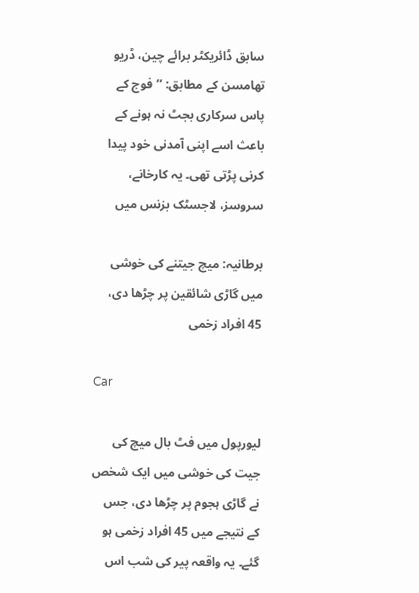سابق ڈائریکٹر برائے چین، ڈریو تھامسن کے مطابق: ’’فوج کے پاس سرکاری بجٹ نہ ہونے کے باعث اسے اپنی آمدنی خود پیدا کرنی پڑتی تھی۔ یہ کارخانے، سروسز، لاجسٹک بزنس میں

برطانیہ: میچ جیتنے کی خوشی میں گاڑی شائقین پر چڑھا دی، 45 افراد زخمی

Car

لیورپول میں فٹ بال میچ کی جیت کی خوشی میں ایک شخص نے گاڑی ہجوم پر چڑھا دی، جس کے نتیجے میں 45 افراد زخمی ہو گئے۔ یہ واقعہ پیر کی شب اس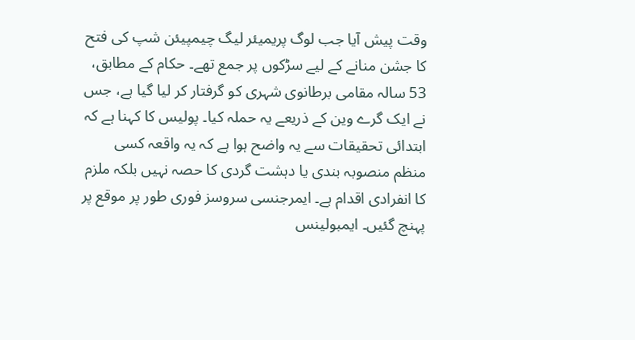وقت پیش آیا جب لوگ پریمیئر لیگ چیمپیئن شپ کی فتح کا جشن منانے کے لیے سڑکوں پر جمع تھے۔ حکام کے مطابق، 53 سالہ مقامی برطانوی شہری کو گرفتار کر لیا گیا ہے، جس نے ایک گرے وین کے ذریعے یہ حملہ کیا۔ پولیس کا کہنا ہے کہ ابتدائی تحقیقات سے یہ واضح ہوا ہے کہ یہ واقعہ کسی منظم منصوبہ بندی یا دہشت گردی کا حصہ نہیں بلکہ ملزم کا انفرادی اقدام ہے۔ ایمرجنسی سروسز فوری طور پر موقع پر پہنچ گئیں۔ ایمبولینس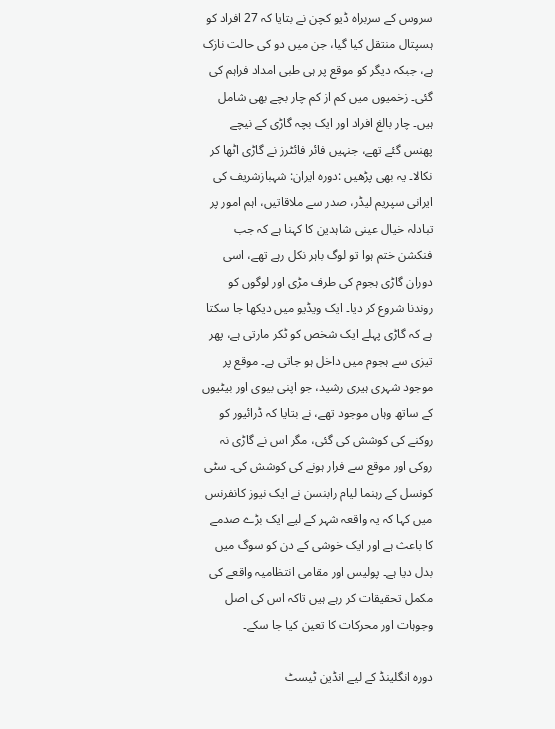سروس کے سربراہ ڈیو کچن نے بتایا کہ 27 افراد کو ہسپتال منتقل کیا گیا، جن میں دو کی حالت نازک ہے، جبکہ دیگر کو موقع پر ہی طبی امداد فراہم کی گئی۔ زخمیوں میں کم از کم چار بچے بھی شامل ہیں۔ چار بالغ افراد اور ایک بچہ گاڑی کے نیچے پھنس گئے تھے، جنہیں فائر فائٹرز نے گاڑی اٹھا کر نکالا۔ یہ بھی پڑھیں :دورہ ایران: شہبازشریف کی ایرانی سپریم لیڈر، صدر سے ملاقاتیں، اہم امور پر تبادلہ خیال عینی شاہدین کا کہنا ہے کہ جب فنکشن ختم ہوا تو لوگ باہر نکل رہے تھے، اسی دوران گاڑی ہجوم کی طرف مڑی اور لوگوں کو روندنا شروع کر دیا۔ ایک ویڈیو میں دیکھا جا سکتا ہے کہ گاڑی پہلے ایک شخص کو ٹکر مارتی ہے، پھر تیزی سے ہجوم میں داخل ہو جاتی ہے۔ موقع پر موجود شہری ہیری رشید، جو اپنی بیوی اور بیٹیوں کے ساتھ وہاں موجود تھے، نے بتایا کہ ڈرائیور کو روکنے کی کوشش کی گئی، مگر اس نے گاڑی نہ روکی اور موقع سے فرار ہونے کی کوشش کی۔ سٹی کونسل کے رہنما لیام رابنسن نے ایک نیوز کانفرنس میں کہا کہ یہ واقعہ شہر کے لیے ایک بڑے صدمے کا باعث ہے اور ایک خوشی کے دن کو سوگ میں بدل دیا ہے۔ پولیس اور مقامی انتظامیہ واقعے کی مکمل تحقیقات کر رہے ہیں تاکہ اس کی اصل وجوہات اور محرکات کا تعین کیا جا سکے۔

دورہ انگلینڈ کے لیے انڈین ٹیسٹ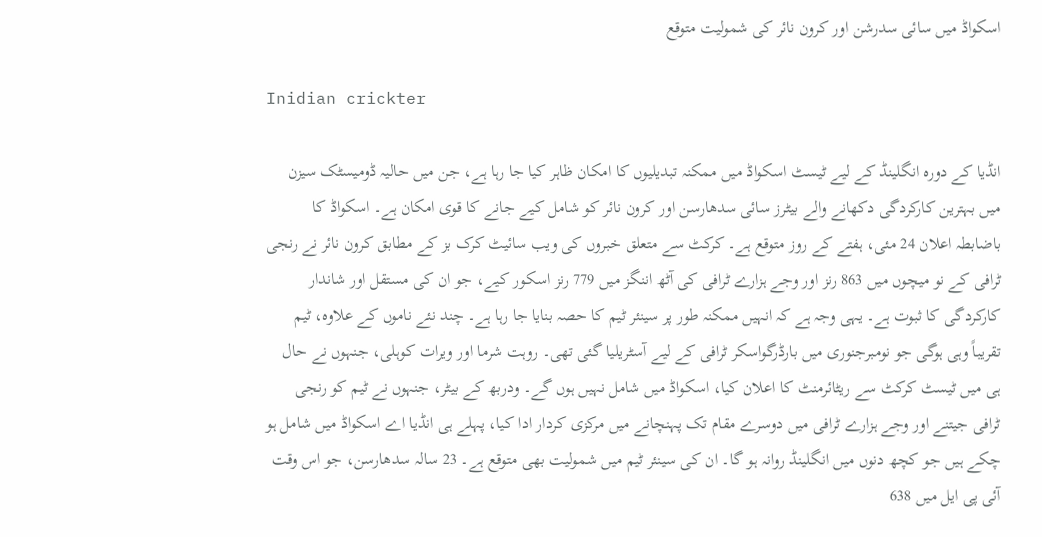اسکواڈ میں سائی سدرشن اور کرون نائر کی شمولیت متوقع

Inidian crickter

انڈیا کے دورہ انگلینڈ کے لیے ٹیسٹ اسکواڈ میں ممکنہ تبدیلیوں کا امکان ظاہر کیا جا رہا ہے، جن میں حالیہ ڈومیسٹک سیزن میں بہترین کارکردگی دکھانے والے بیٹرز سائی سدھارسن اور کرون نائر کو شامل کیے جانے کا قوی امکان ہے۔ اسکواڈ کا باضابطہ اعلان 24 مئی، ہفتے کے روز متوقع ہے۔ کرکٹ سے متعلق خبروں کی ویب سائیٹ کرک بز کے مطابق کرون نائر نے رنجی ٹرافی کے نو میچوں میں 863 رنز اور وجے ہزارے ٹرافی کی آٹھ اننگز میں 779 رنز اسکور کیے، جو ان کی مستقل اور شاندار کارکردگی کا ثبوت ہے۔ یہی وجہ ہے کہ انہیں ممکنہ طور پر سینئر ٹیم کا حصہ بنایا جا رہا ہے۔ چند نئے ناموں کے علاوہ، ٹیم تقریباً وہی ہوگی جو نومبرجنوری میں بارڈرگواسکر ٹرافی کے لیے آسٹریلیا گئی تھی۔ روہت شرما اور ویرات کوہلی، جنہوں نے حال ہی میں ٹیسٹ کرکٹ سے ریٹائرمنٹ کا اعلان کیا، اسکواڈ میں شامل نہیں ہوں گے۔ ودربھ کے بیٹر، جنہوں نے ٹیم کو رنجی ٹرافی جیتنے اور وجے ہزارے ٹرافی میں دوسرے مقام تک پہنچانے میں مرکزی کردار ادا کیا، پہلے ہی انڈیا اے اسکواڈ میں شامل ہو چکے ہیں جو کچھ دنوں میں انگلینڈ روانہ ہو گا۔ ان کی سینئر ٹیم میں شمولیت بھی متوقع ہے۔ 23 سالہ سدھارسن، جو اس وقت آئی پی ایل میں 638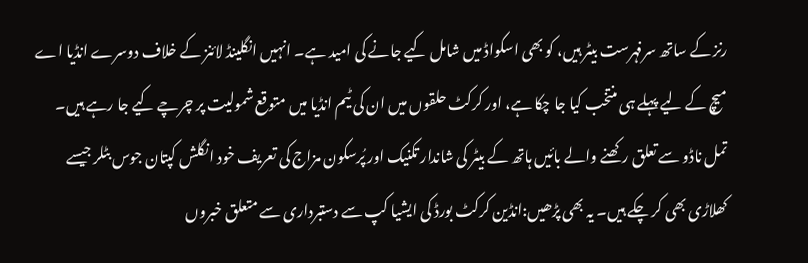رنز کے ساتھ سرفہرست بیٹر ہیں، کو بھی اسکواڈ میں شامل کیے جانے کی امید ہے۔ انہیں انگلینڈ لائنز کے خلاف دوسرے انڈیا اے میچ کے لیے پہلے ہی منتخب کیا جا چکا ہے، اور کرکٹ حلقوں میں ان کی ٹیم انڈیا میں متوقع شمولیت پر چرچے کیے جا رہے ہیں۔ تمل ناڈو سے تعلق رکھنے والے بائیں ہاتھ کے بیٹر کی شاندار تکنیک اور پُرسکون مزاج کی تعریف خود انگلش کپتان جوس بٹلر جیسے کھلاڑی بھی کر چکے ہیں۔ یہ بھی پڑھیں:انڈین کرکٹ بورڈ کی ایشیا کپ سے دستبرداری سے متعلق خبروں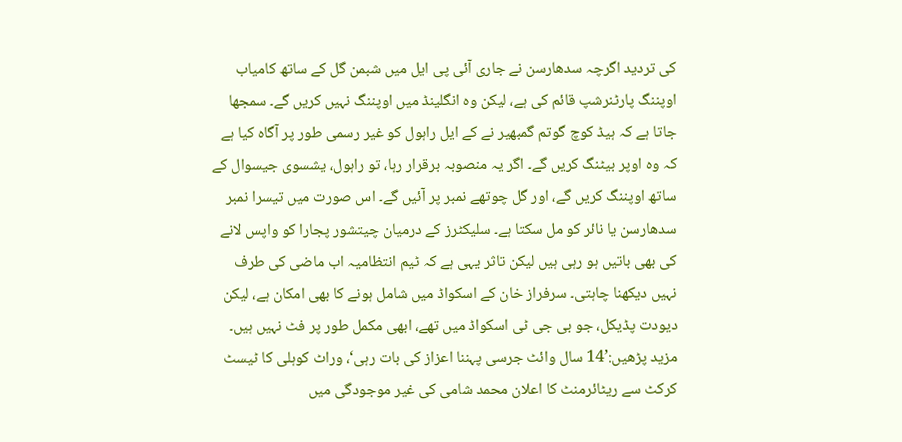کی تردید اگرچہ سدھارسن نے جاری آئی پی ایل میں شبمن گل کے ساتھ کامیاب اوپننگ پارٹنرشپ قائم کی ہے، لیکن وہ انگلینڈ میں اوپننگ نہیں کریں گے۔ سمجھا جاتا ہے کہ ہیڈ کوچ گوتم گمبھیر نے کے ایل راہول کو غیر رسمی طور پر آگاہ کیا ہے کہ وہ اوپر بیٹنگ کریں گے۔ اگر یہ منصوبہ برقرار رہا، تو راہول، یشسوی جیسوال کے ساتھ اوپننگ کریں گے، اور گل چوتھے نمبر پر آئیں گے۔ اس صورت میں تیسرا نمبر سدھارسن یا نائر کو مل سکتا ہے۔ سلیکٹرز کے درمیان چیتشور پجارا کو واپس لانے کی بھی باتیں ہو رہی ہیں لیکن تاثر یہی ہے کہ ٹیم انتظامیہ اب ماضی کی طرف نہیں دیکھنا چاہتی۔ سرفراز خان کے اسکواڈ میں شامل ہونے کا بھی امکان ہے، لیکن دیودت پڈیکل، جو بی جی ٹی اسکواڈ میں تھے، ابھی مکمل طور پر فٹ نہیں ہیں۔ مزید پڑھیں:’14 سال وائٹ جرسی پہننا اعزاز کی بات رہی‘، وراٹ کوہلی کا ٹیسٹ کرکٹ سے ریٹائرمنٹ کا اعلان محمد شامی کی غیر موجودگی میں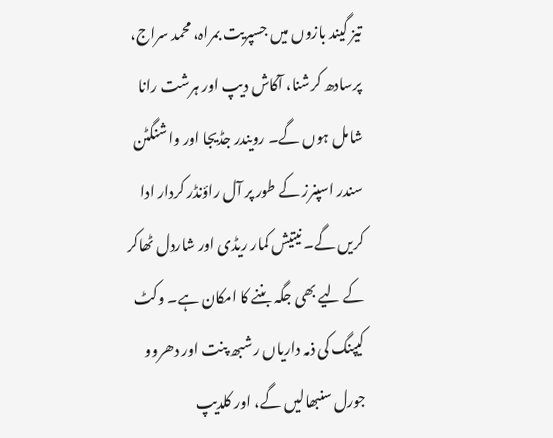تیز گیند بازوں میں جسپریت بمراہ، محمد سراج، پرسادھ کرشنا، آکاش دیپ اور ہرشت رانا شامل ہوں گے۔ رویندر جڈیجا اور واشنگٹن سندر اسپنرز کے طور پر آل راؤنڈر کردار ادا کریں گے۔ نیتیش کمار ریڈی اور شاردل ٹھاکر کے لیے بھی جگہ بننے کا امکان ہے۔ وکٹ کیپنگ کی ذمہ داریاں رشبھ پنت اور دھروو جورل سنبھالیں گے، اور کلدیپ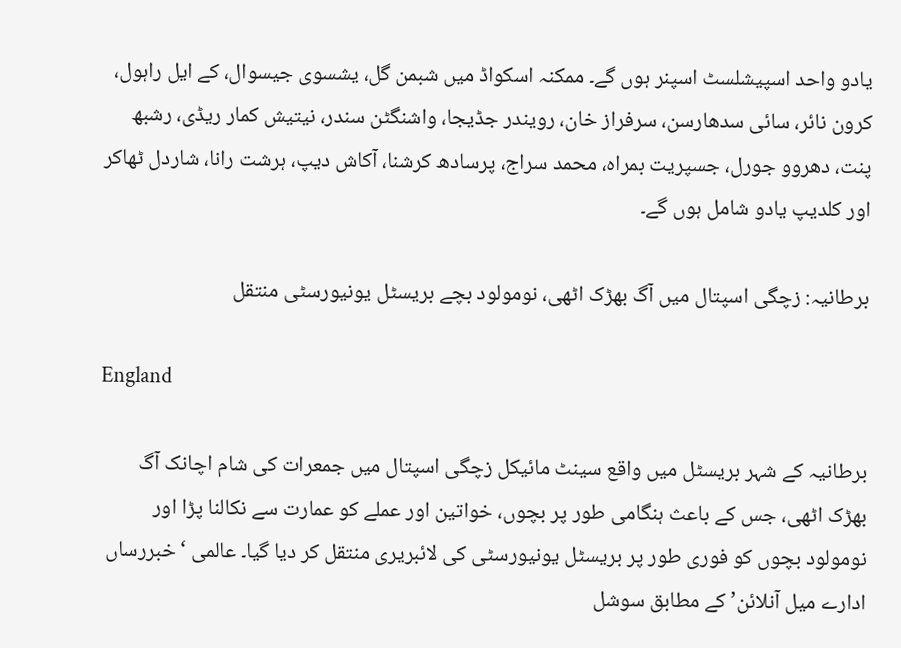یادو واحد اسپیشلسٹ اسپنر ہوں گے۔ ممکنہ اسکواڈ میں شبمن گل، یشسوی جیسوال، کے ایل راہول، کرون نائر، سائی سدھارسن، سرفراز خان، رویندر جڈیجا، واشنگٹن سندر، نیتیش کمار ریڈی، رشبھ پنت، دھروو جورل، جسپریت بمراہ، محمد سراج، پرسادھ کرشنا، آکاش دیپ، ہرشت رانا، شاردل ٹھاکر اور کلدیپ یادو شامل ہوں گے۔

برطانیہ: زچگی اسپتال میں آگ بھڑک اٹھی، نومولود بچے بریسٹل یونیورسٹی منتقل

England

برطانیہ کے شہر بریسٹل میں واقع سینٹ مائیکل زچگی اسپتال میں جمعرات کی شام اچانک آگ بھڑک اٹھی، جس کے باعث ہنگامی طور پر بچوں، خواتین اور عملے کو عمارت سے نکالنا پڑا اور نومولود بچوں کو فوری طور پر بریسٹل یونیورسٹی کی لائبریری منتقل کر دیا گیا۔ عالمی ‘خبررساں ادارے میل آنلائن’ کے مطابق سوشل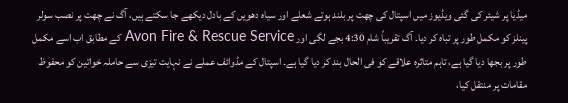میڈیا پر شیئر کی گئی ویڈیوز میں اسپتال کی چھت پر بلند ہوتے شعلے اور سیاہ دھویں کے بادل دیکھے جا سکتے ہیں، آگ نے چھت پر نصب سولر پینلز کو مکمل طور پر تباہ کر دیا۔ آگ تقریباً شام 4:30 بجے لگی اور Avon Fire & Rescue Service کے مطابق اب اسے مکمل طور پر بجھا دیا گیا ہے، تاہم متاثرہ علاقے کو فی الحال بند کر دیا گیا ہے۔ اسپتال کے مڈوائف عملے نے نہایت تیزی سے حاملہ خواتین کو محفوظ مقامات پر منتقل کیا،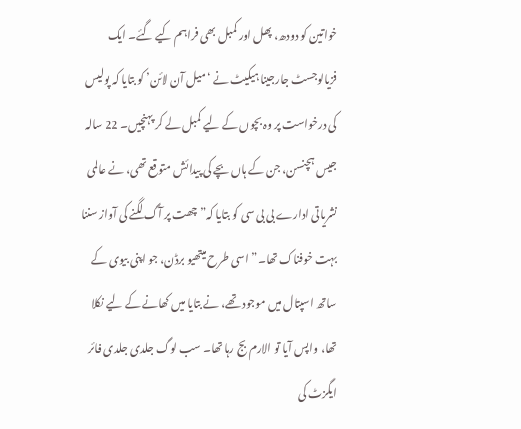خواتین کو دودھ، پھل اور کمبل بھی فراہم کیے گئے۔ ایک فزیالوجسٹ جارجینا ہیکیٹ نے ‘میل آن لائن’ کو بتایا کہ پولیس کی درخواست پر وہ بچوں کے لیے کمبل لے کر پہنچیں۔ 22 سالہ جیس ہچنسن، جن کے ہاں بچے کی پیدائش متوقع تھی، نے عالمی نشریاتی ادارے بی بی سی کو بتایا کہ”چھت پر آگ لگنے کی آواز سننا بہت خوفناک تھا۔” اسی طرح میتھیو برڈن، جو اپنی بیوی کے ساتھ اسپتال میں موجود تھے، نے بتایا میں کھانے کے لیے نکلا تھا، واپس آیا تو الارم بج رہا تھا۔ سب لوگ جلدی جلدی فائر ایگزٹ کی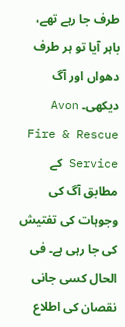طرف جا رہے تھے، باہر آیا تو ہر طرف دھواں اور آگ دیکھی۔ Avon Fire & Rescue Service کے مطابق آگ کی وجوہات کی تفتیش کی جا رہی ہے۔ فی الحال کسی جانی نقصان کی اطلاع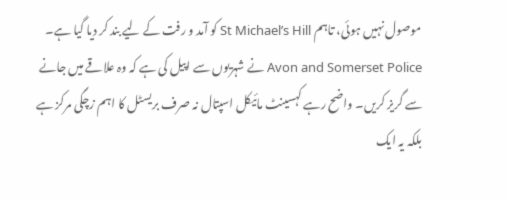موصول نہیں ہوئی، تاہم St Michael’s Hill کو آمد و رفت کے لیے بند کر دیا گیا ہے۔ Avon and Somerset Police نے شہریوں سے اپیل کی ہے کہ وہ علاقے میں جانے سے گریز کریں۔ واضح رہے کہسینٹ مائیکل اسپتال نہ صرف بریسٹل کا اہم زچگی مرکز ہے بلکہ یہ ایک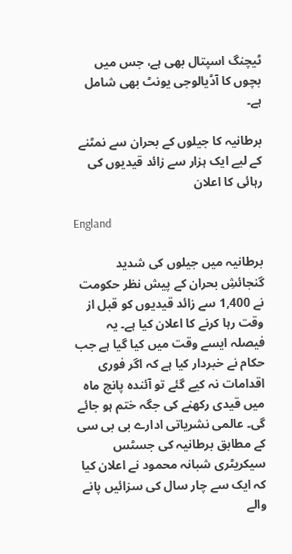ٹیچنگ اسپتال بھی ہے، جس میں بچوں کا آڈیالوجی یونٹ بھی شامل ہے۔

برطانیہ کا جیلوں کے بحران سے نمٹنے کے لیے ایک ہزار سے زائد قیدیوں کی رہائی کا اعلان

England

برطانیہ میں جیلوں کی شدید گنجائشِ بحران کے پیش نظر حکومت نے 1,400 سے زائد قیدیوں کو قبل از وقت رہا کرنے کا اعلان کیا ہے۔ یہ فیصلہ ایسے وقت میں کیا گیا ہے جب حکام نے خبردار کیا ہے کہ اگر فوری اقدامات نہ کیے گئے تو آئندہ پانچ ماہ میں قیدی رکھنے کی جگہ ختم ہو جائے گی۔ عالمی نشریاتی ادارے بی بی سی کے مطابق برطانیہ کی جسٹس سیکریٹری شبانہ محمود نے اعلان کیا کہ ایک سے چار سال کی سزائیں پانے والے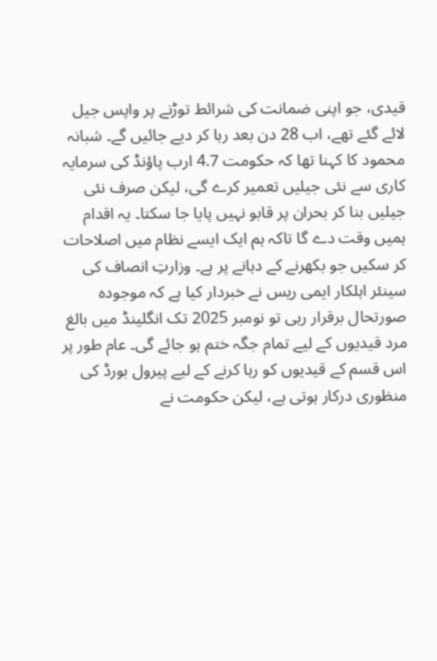قیدی، جو اپنی ضمانت کی شرائط توڑنے پر واپس جیل لائے گئے تھے، اب 28 دن بعد رہا کر دیے جائیں گے۔ شبانہ محمود کا کہنا تھا کہ حکومت 4.7 ارب پاؤنڈ کی سرمایہ کاری سے نئی جیلیں تعمیر کرے گی، لیکن صرف نئی جیلیں بنا کر بحران پر قابو نہیں پایا جا سکتا۔ یہ اقدام ہمیں وقت دے گا تاکہ ہم ایک ایسے نظام میں اصلاحات کر سکیں جو بکھرنے کے دہانے پر ہے۔ وزارتِ انصاف کی سینئر اہلکار ایمی ریس نے خبردار کیا ہے کہ موجودہ صورتحال برقرار رہی تو نومبر 2025 تک انگلینڈ میں بالغ مرد قیدیوں کے لیے تمام جگہ ختم ہو جائے گی۔ عام طور پر اس قسم کے قیدیوں کو رہا کرنے کے لیے پیرول بورڈ کی منظوری درکار ہوتی ہے، لیکن حکومت نے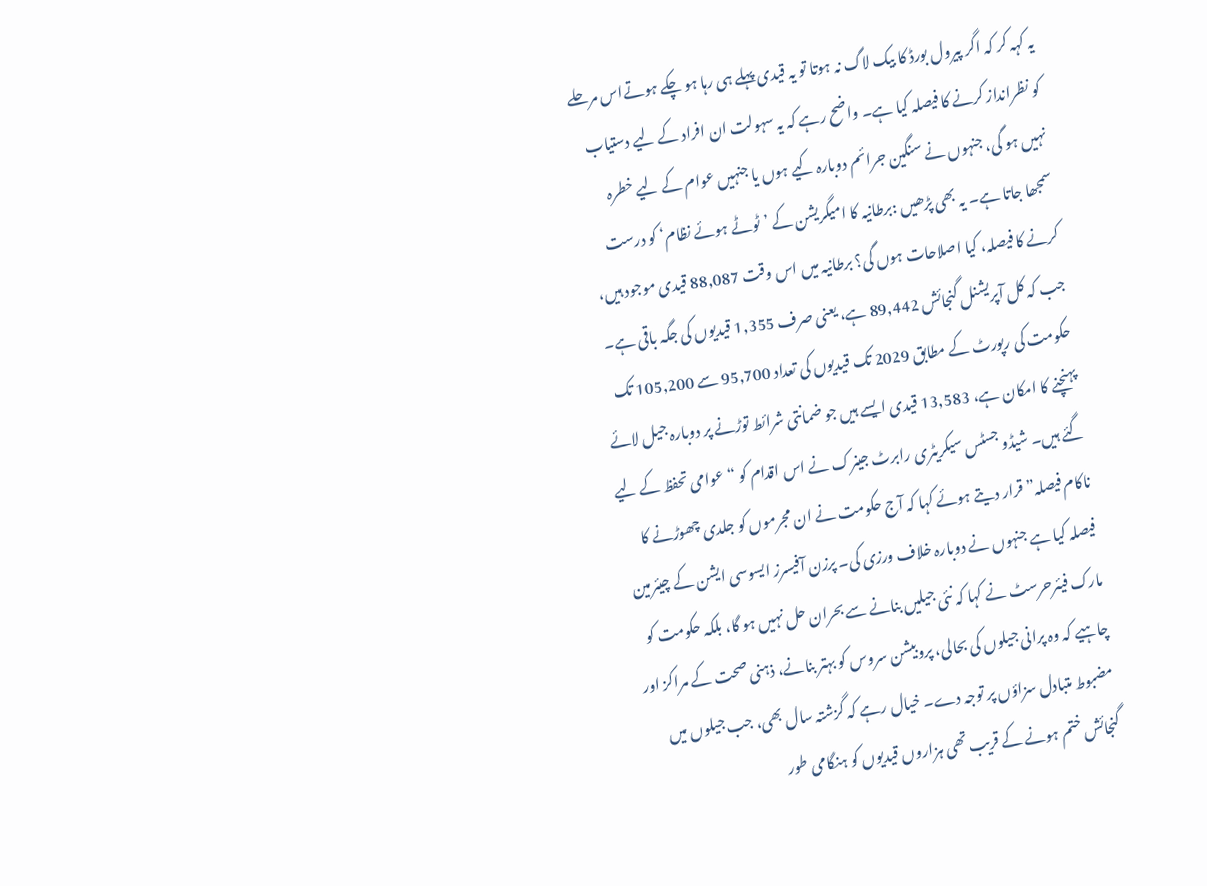یہ کہہ کر کہ اگر پیرول بورڈ کا بیک لاگ نہ ہوتا تو یہ قیدی پہلے ہی رہا ہو چکے ہوتےاس مرحلے کو نظرانداز کرنے کا فیصلہ کیا ہے۔ واضح رہے کہ یہ سہولت ان افراد کے لیے دستیاب نہیں ہو گی، جنہوں نے سنگین جرائم دوبارہ کیے ہوں یا جنہیں عوام کے لیے خطرہ سمجھا جاتا ہے۔ یہ بھی پڑھیں :برطانیہ کا امیگریشن کے ’ٹوٹے ہوئے نظام‘ کو درست کرنے کا فیصلہ، کیا اصلاحات ہوں گی؟ برطانیہ میں اس وقت 88,087 قیدی موجود ہیں، جب کہ کل آپریشنل گنجائش 89,442 ہے، یعنی صرف 1,355 قیدیوں کی جگہ باقی ہے۔ حکومت کی رپورٹ کے مطابق 2029 تک قیدیوں کی تعداد 95,700 سے 105,200 تک پہنچنے کا امکان ہے، 13,583 قیدی ایسے ہیں جو ضمانتی شرائط توڑنے پر دوبارہ جیل لائے گئے ہیں۔ شیڈو جسٹس سیکریٹری رابرٹ جینرک نے اس اقدام کو “عوامی تحفظ کے لیے ناکام فیصلہ” قرار دیتے ہوئے کہا کہ آج حکومت نے ان مجرموں کو جلدی چھوڑنے کا فیصلہ کیا ہے جنہوں نے دوبارہ خلاف ورزی کی۔ پرزن آفیسرز ایسوسی ایشن کے چیئرمین مارک فیئرحرسٹ نے کہا کہ نئی جیلیں بنانے سے بحران حل نہیں ہو گا، بلکہ حکومت کو چاہیے کہ وہ پرانی جیلوں کی بحالی، پروبیشن سروس کو بہتر بنانے، ذہنی صحت کے مراکز اور مضبوط متبادل سزاؤں پر توجہ دے۔ خیال رہے کہ گزشتہ سال بھی، جب جیلوں میں گنجائش ختم ہونے کے قریب تھی ہزاروں قیدیوں کو ہنگامی طور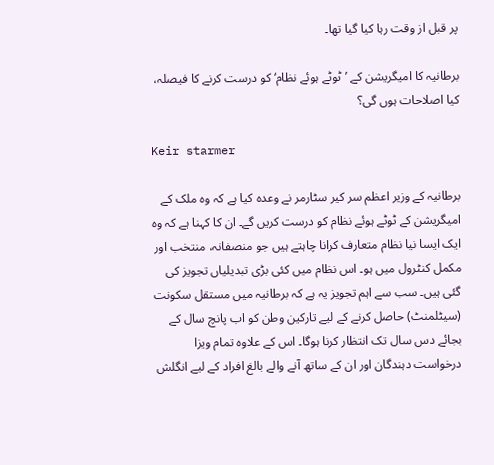پر قبل از وقت رہا کیا گیا تھا۔

برطانیہ کا امیگریشن کے ’ٹوٹے ہوئے نظام‘ کو درست کرنے کا فیصلہ، کیا اصلاحات ہوں گی؟

Keir starmer

برطانیہ کے وزیر اعظم سر کیر سٹارمر نے وعدہ کیا ہے کہ وہ ملک کے امیگریشن کے ٹوٹے ہوئے نظام کو درست کریں گے۔ ان کا کہنا ہے کہ وہ ایک ایسا نیا نظام متعارف کرانا چاہتے ہیں جو منصفانہ، منتخب اور مکمل کنٹرول میں ہو۔ اس نظام میں کئی بڑی تبدیلیاں تجویز کی گئی ہیں۔ سب سے اہم تجویز یہ ہے کہ برطانیہ میں مستقل سکونت (سیٹلمنٹ) حاصل کرنے کے لیے تارکین وطن کو اب پانچ سال کے بجائے دس سال تک انتظار کرنا ہوگا۔ اس کے علاوہ تمام ویزا درخواست دہندگان اور ان کے ساتھ آنے والے بالغ افراد کے لیے انگلش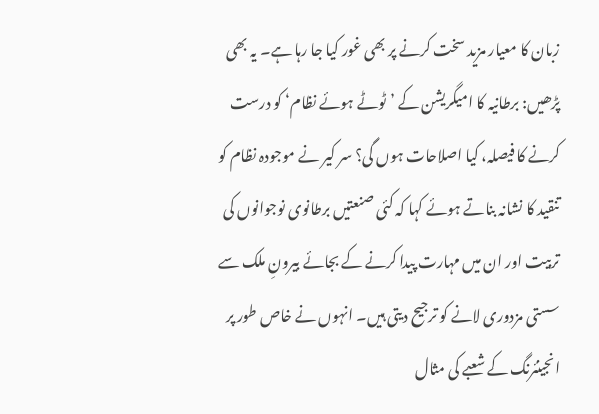زبان کا معیار مزید سخت کرنے پر بھی غور کیا جا رہا ہے۔ یہ بھی پڑھیں: برطانیہ کا امیگریشن کے ’ٹوٹے ہوئے نظام‘ کو درست کرنے کا فیصلہ، کیا اصلاحات ہوں گی؟ سر کیر نے موجودہ نظام کو تنقید کا نشانہ بناتے ہوئے کہا کہ کئی صنعتیں برطانوی نوجوانوں کی تربیت اور ان میں مہارت پیدا کرنے کے بجائے بیرونِ ملک سے سستی مزدوری لانے کو ترجیح دیتی ہیں۔ انہوں نے خاص طور پر انجینئرنگ کے شعبے کی مثال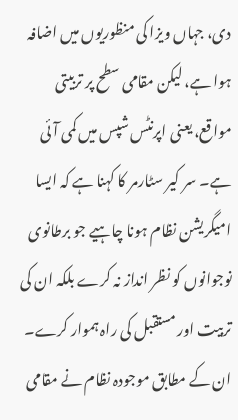دی، جہاں ویزا کی منظوریوں میں اضافہ ہوا ہے، لیکن مقامی سطح پر تربیتی مواقع، یعنی اپرنٹس شپس میں کمی آئی ہے۔ سر کیر سٹارمر کا کہنا ہے کہ ایسا امیگریشن نظام ہونا چاہیے جو برطانوی نوجوانوں کو نظر انداز نہ کرے بلکہ ان کی تربیت اور مستقبل کی راہ ہموار کرے۔ ان کے مطابق موجودہ نظام نے مقامی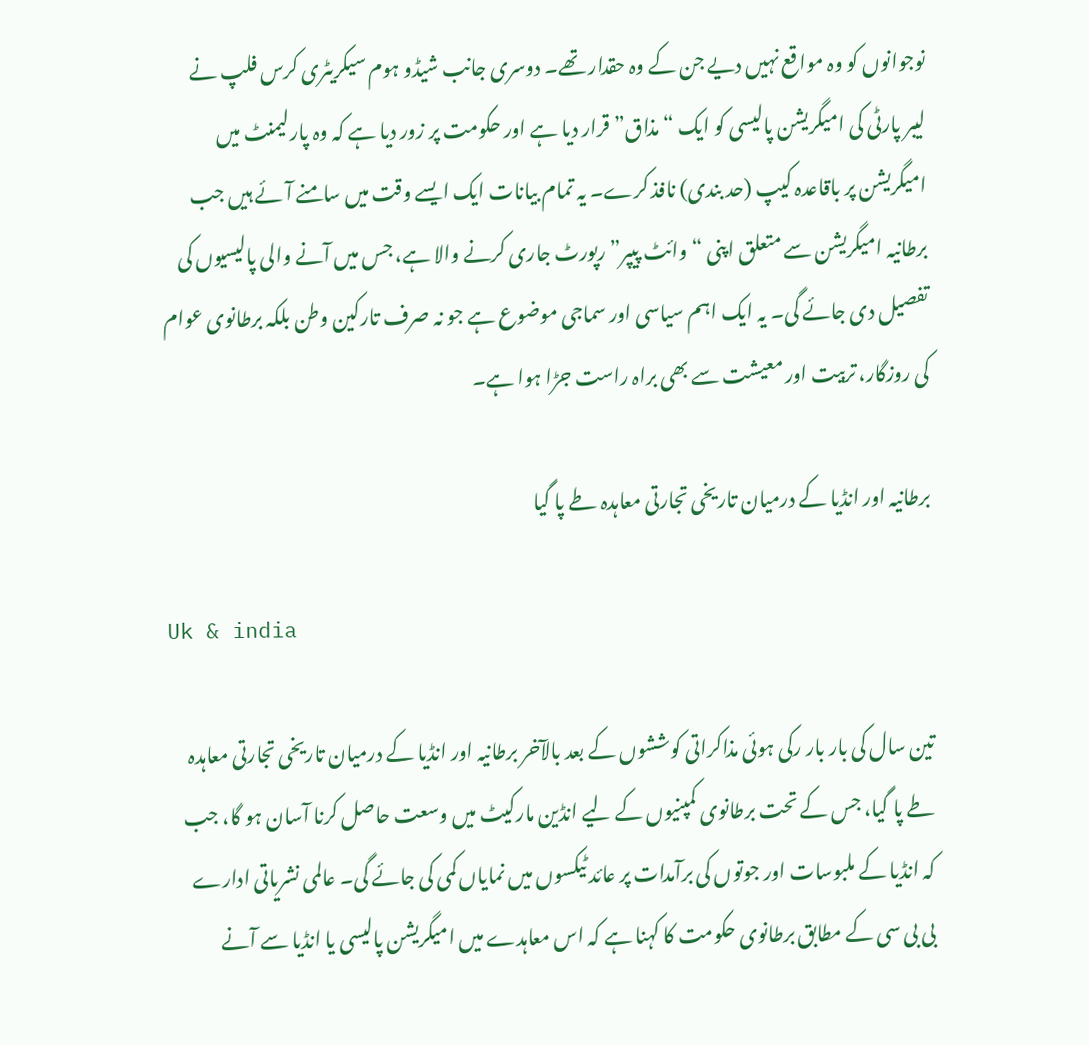نوجوانوں کو وہ مواقع نہیں دیے جن کے وہ حقدار تھے۔ دوسری جانب شیڈو ہوم سیکریٹری کرس فلپ نے لیبر پارٹی کی امیگریشن پالیسی کو ایک “مذاق” قرار دیا ہے اور حکومت پر زور دیا ہے کہ وہ پارلیمنٹ میں امیگریشن پر باقاعدہ کیپ (حد بندی) نافذ کرے۔ یہ تمام بیانات ایک ایسے وقت میں سامنے آئے ہیں جب برطانیہ امیگریشن سے متعلق اپنی “وائٹ پیپر” رپورٹ جاری کرنے والا ہے، جس میں آنے والی پالیسیوں کی تفصیل دی جائے گی۔ یہ ایک اہم سیاسی اور سماجی موضوع ہے جو نہ صرف تارکین وطن بلکہ برطانوی عوام کی روزگار، تربیت اور معیشت سے بھی براہ راست جڑا ہوا ہے۔

برطانیہ اور انڈیا کے درمیان تاریخی تجارتی معاہدہ طے پا گیا

Uk & india

تین سال کی بار بار رکی ہوئی مذاکراتی کوششوں کے بعد بالآخر برطانیہ اور انڈیا کے درمیان تاریخی تجارتی معاہدہ طے پا گیا، جس کے تحت برطانوی کمپنیوں کے لیے انڈین مارکیٹ میں وسعت حاصل کرنا آسان ہو گا، جب کہ انڈیا کے ملبوسات اور جوتوں کی برآمدات پر عائد ٹیکسوں میں نمایاں کمی کی جائے گی۔ عالمی نشریاتی ادارے بی بی سی کے مطابق برطانوی حکومت کا کہنا ہے کہ اس معاہدے میں امیگریشن پالیسی یا انڈیا سے آنے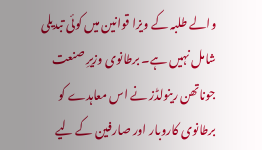والے طلبہ کے ویزا قوانین میں کوئی تبدیلی شامل نہیں ہے۔ برطانوی وزیرِ صنعت جوناتھن رینولڈز نے اس معاہدے کو برطانوی کاروبار اور صارفین کے لیے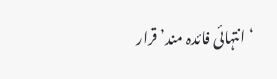‘انتہائی فائدہ مند’ قرار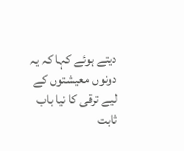دیتے ہوئے کہا کہ یہ دونوں معیشتوں کے لیے ترقی کا نیا باب ثابت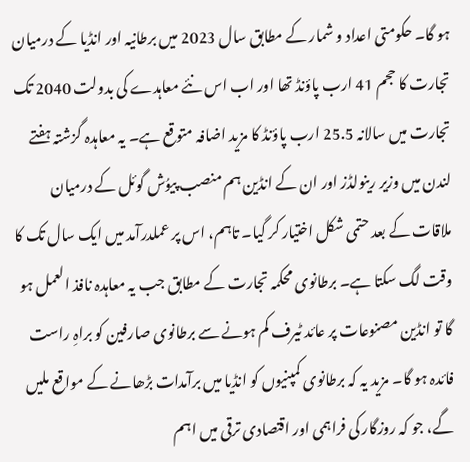ہو گا۔ حکومتی اعداد و شمار کے مطابق سال 2023 میں برطانیہ اور انڈیا کے درمیان تجارت کا حجم 41 ارب پاؤنڈ تھا اور اب اس نئے معاہدے کی بدولت 2040 تک تجارت میں سالانہ 25.5 ارب پاؤنڈ کا مزید اضافہ متوقع ہے۔ یہ معاہدہ گزشتہ ہفتے لندن میں وزیر رینولڈز اور ان کے انڈین ہم منصب پیوُش گوئل کے درمیان ملاقات کے بعد حتمی شکل اختیار کر گیا۔ تاہم، اس پر عملدرآمد میں ایک سال تک کا وقت لگ سکتا ہے۔ برطانوی محکمہ تجارت کے مطابق جب یہ معاہدہ نافذ العمل ہو گا تو انڈین مصنوعات پر عائد ٹیرف کم ہونے سے برطانوی صارفین کو براہِ راست فائدہ ہو گا۔ مزید یہ کہ برطانوی کمپنیوں کو انڈیا میں برآمدات بڑھانے کے مواقع ملیں گے، جو کہ روزگار کی فراہمی اور اقتصادی ترقی میں اہم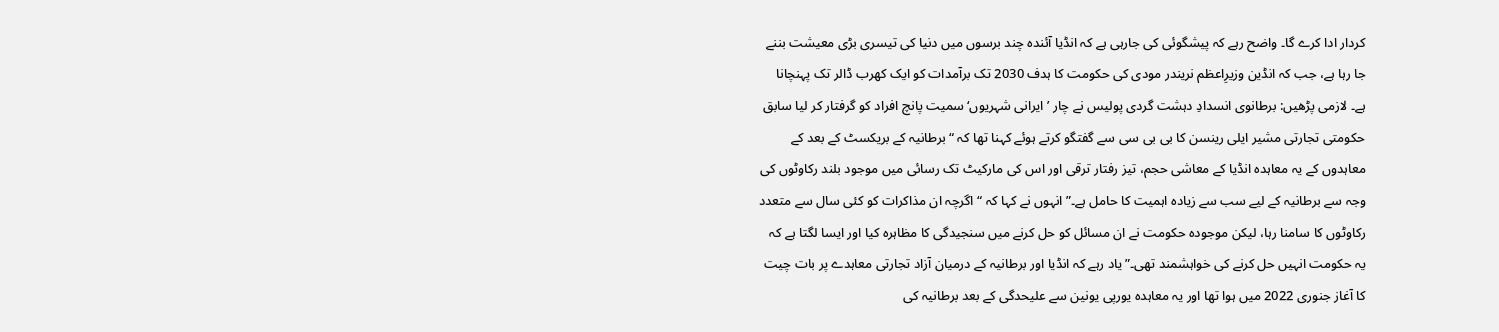کردار ادا کرے گا۔ واضح رہے کہ پیشگوئی کی جارہی ہے کہ انڈیا آئندہ چند برسوں میں دنیا کی تیسری بڑی معیشت بننے جا رہا ہے، جب کہ انڈین وزیرِاعظم نریندر مودی کی حکومت کا ہدف 2030 تک برآمدات کو ایک کھرب ڈالر تک پہنچانا ہے۔ لازمی پڑھیں: برطانوی انسدادِ دہشت گردی پولیس نے چار ’ایرانی شہریوں‘ سمیت پانچ افراد کو گرفتار کر لیا سابق حکومتی تجارتی مشیر ایلی رینسن کا بی بی سی سے گفتگو کرتے ہوئے کہنا تھا کہ “برطانیہ کے بریکسٹ کے بعد کے معاہدوں کے یہ معاہدہ انڈیا کے معاشی حجم، تیز رفتار ترقی اور اس کی مارکیٹ تک رسائی میں موجود بلند رکاوٹوں کی وجہ سے برطانیہ کے لیے سب سے زیادہ اہمیت کا حامل ہے۔” انہوں نے کہا کہ “اگرچہ ان مذاکرات کو کئی سال سے متعدد رکاوٹوں کا سامنا رہا، لیکن موجودہ حکومت نے ان مسائل کو حل کرنے میں سنجیدگی کا مظاہرہ کیا اور ایسا لگتا ہے کہ یہ حکومت انہیں حل کرنے کی خواہشمند تھی۔” یاد رہے کہ انڈیا اور برطانیہ کے درمیان آزاد تجارتی معاہدے پر بات چیت کا آغاز جنوری 2022 میں ہوا تھا اور یہ معاہدہ یورپی یونین سے علیحدگی کے بعد برطانیہ کی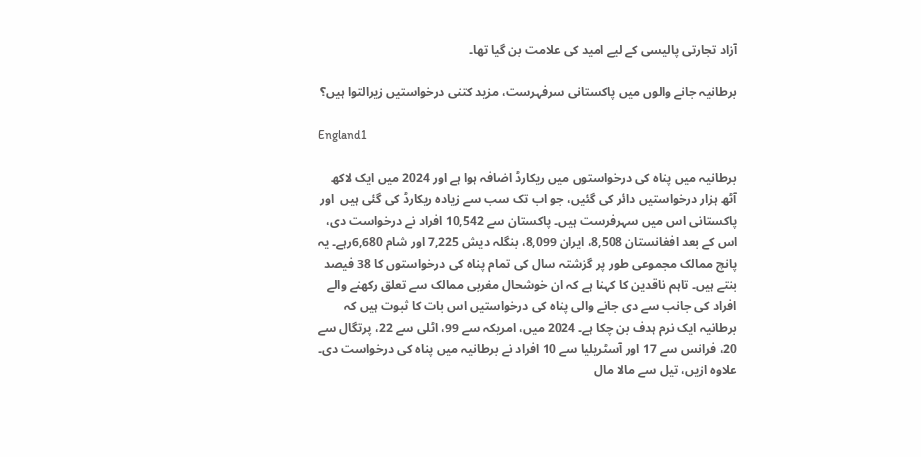آزاد تجارتی پالیسی کے لیے امید کی علامت بن گیا تھا۔

برطانیہ جانے والوں میں پاکستانی سرفہرست، مزید کتنی درخواستیں زیرالتوا ہیں؟

England1

برطانیہ میں پناہ کی درخواستوں میں ریکارڈ اضافہ ہوا ہے اور 2024 میں ایک لاکھ آٹھ ہزار درخواستیں دائر کی گئیں، جو اب تک سب سے زیادہ ریکارڈ کی گئی ہیں  اور پاکستانی اس میں سہرفرست ہیں۔ پاکستان سے 10,542 افراد نے درخواست دی، اس کے بعد افغانستان 8,508، ایران 8,099، بنگلہ دیش 7,225 اور شام 6,680رہے۔ یہ پانچ ممالک مجموعی طور پر گزشتہ سال کی تمام پناہ کی درخواستوں کا 38 فیصد بنتے ہیں۔ تاہم ناقدین کا کہنا ہے کہ ان خوشحال مغربی ممالک سے تعلق رکھنے والے افراد کی جانب سے دی جانے والی پناہ کی درخواستیں اس بات کا ثبوت ہیں کہ برطانیہ ایک نرم ہدف بن چکا ہے۔ 2024 میں، امریکہ سے 99، اٹلی سے 22، پرتگال سے 20، فرانس سے 17 اور آسٹریلیا سے 10 افراد نے برطانیہ میں پناہ کی درخواست دی۔ علاوہ ازیں، تیل سے مالا مال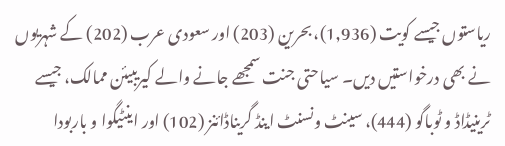ریاستوں جیسے کویت (1,936)، بحرین (203) اور سعودی عرب (202) کے شہریوں نے بھی درخواستیں دیں۔ سیاحتی جنت سمجھے جانے والے کیریبیئن ممالک، جیسے ٹرینیڈاڈ و ٹوباگو (444)، سینٹ ونسنٹ اینڈ گریناڈائنز (102) اور اینٹیگوا و باربودا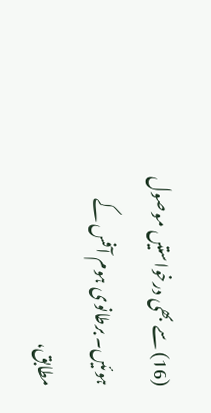(16) سے بھی درخواستیں موصول ہوئیں۔ برطانوی ہوم آفس کے مطابق،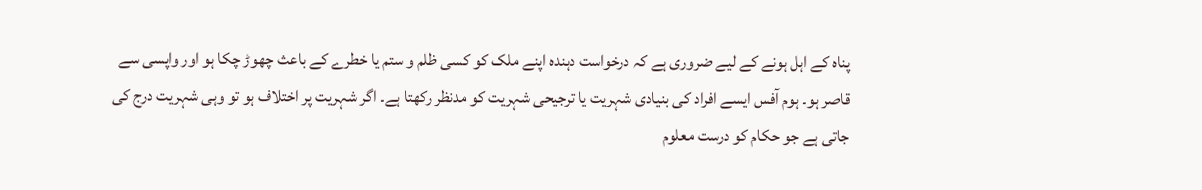پناہ کے اہل ہونے کے لیے ضروری ہے کہ درخواست دہندہ اپنے ملک کو کسی ظلم و ستم یا خطرے کے باعث چھوڑ چکا ہو اور واپسی سے قاصر ہو۔ ہوم آفس ایسے افراد کی بنیادی شہریت یا ترجیحی شہریت کو مدنظر رکھتا ہے۔ اگر شہریت پر اختلاف ہو تو وہی شہریت درج کی جاتی ہے جو حکام کو درست معلوم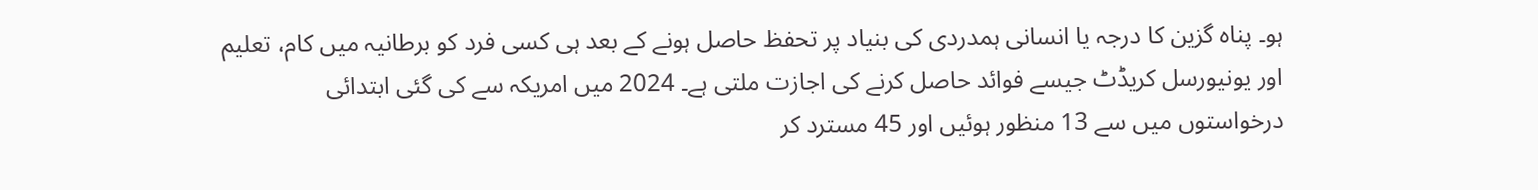ہو۔ پناہ گزین کا درجہ یا انسانی ہمدردی کی بنیاد پر تحفظ حاصل ہونے کے بعد ہی کسی فرد کو برطانیہ میں کام، تعلیم اور یونیورسل کریڈٹ جیسے فوائد حاصل کرنے کی اجازت ملتی ہے۔ 2024 میں امریکہ سے کی گئی ابتدائی درخواستوں میں سے 13 منظور ہوئیں اور 45 مسترد کر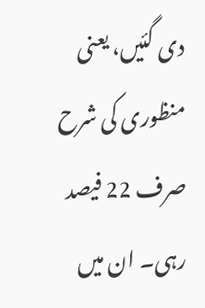دی گئیں، یعنی منظوری کی شرح صرف 22 فیصد رہی۔ ان میں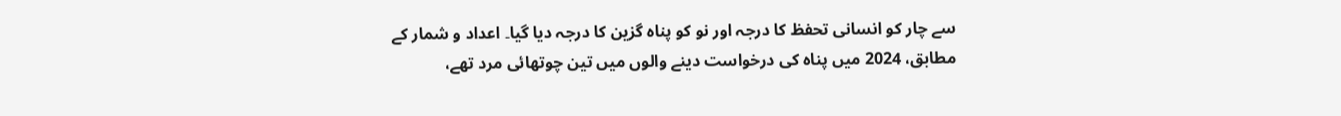سے چار کو انسانی تحفظ کا درجہ اور نو کو پناہ گزین کا درجہ دیا گیا۔ اعداد و شمار کے مطابق، 2024 میں پناہ کی درخواست دینے والوں میں تین چوتھائی مرد تھے،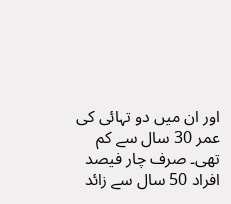اور ان میں دو تہائی کی عمر 30 سال سے کم تھی۔ صرف چار فیصد افراد 50 سال سے زائد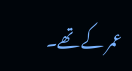عمر کے تھے۔